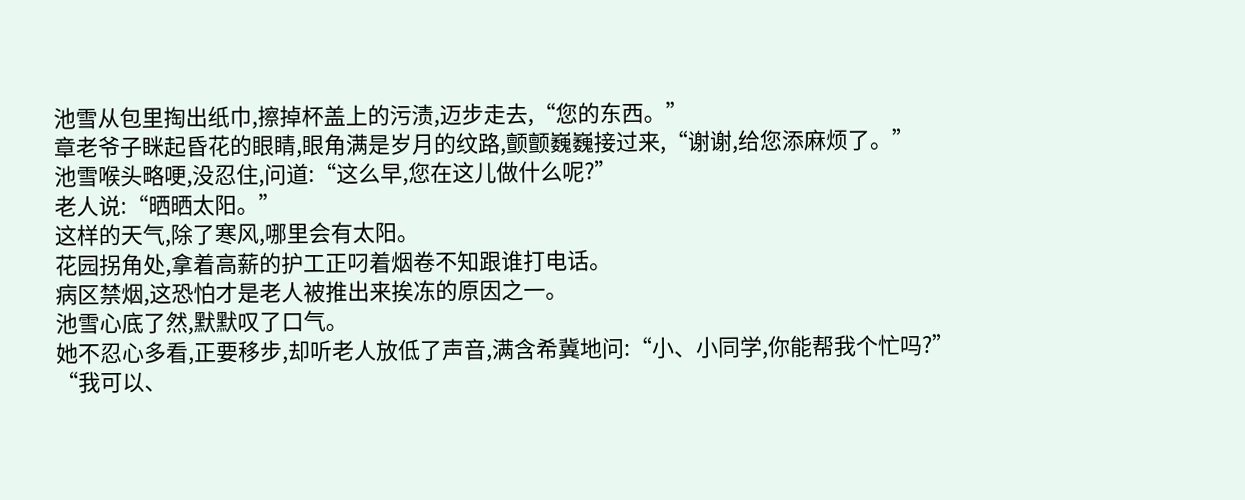池雪从包里掏出纸巾,擦掉杯盖上的污渍,迈步走去,“您的东西。”
章老爷子眯起昏花的眼睛,眼角满是岁月的纹路,颤颤巍巍接过来,“谢谢,给您添麻烦了。”
池雪喉头略哽,没忍住,问道:“这么早,您在这儿做什么呢?”
老人说:“晒晒太阳。”
这样的天气,除了寒风,哪里会有太阳。
花园拐角处,拿着高薪的护工正叼着烟卷不知跟谁打电话。
病区禁烟,这恐怕才是老人被推出来挨冻的原因之一。
池雪心底了然,默默叹了口气。
她不忍心多看,正要移步,却听老人放低了声音,满含希冀地问:“小、小同学,你能帮我个忙吗?”
“我可以、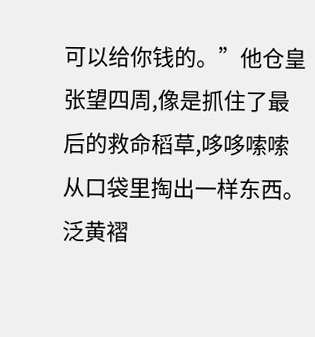可以给你钱的。”他仓皇张望四周,像是抓住了最后的救命稻草,哆哆嗦嗦从口袋里掏出一样东西。
泛黄褶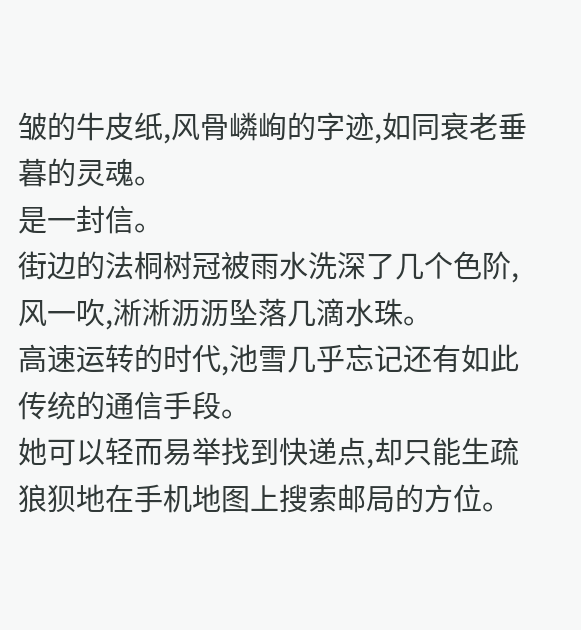皱的牛皮纸,风骨嶙峋的字迹,如同衰老垂暮的灵魂。
是一封信。
街边的法桐树冠被雨水洗深了几个色阶,风一吹,淅淅沥沥坠落几滴水珠。
高速运转的时代,池雪几乎忘记还有如此传统的通信手段。
她可以轻而易举找到快递点,却只能生疏狼狈地在手机地图上搜索邮局的方位。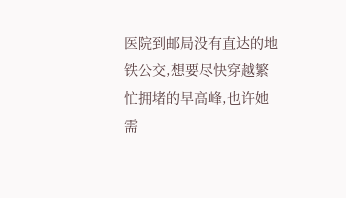医院到邮局没有直达的地铁公交,想要尽快穿越繁忙拥堵的早高峰,也许她需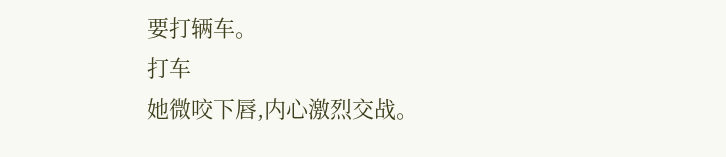要打辆车。
打车
她微咬下唇,内心激烈交战。